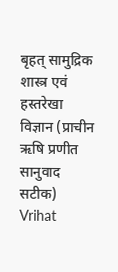बृहत् सामुद्रिक शास्त्र एवं हस्तरेखा विज्ञान (प्राचीन ऋषि प्रणीत सानुवाद सटीक)
Vrihat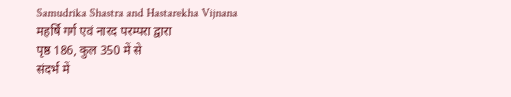Samudrika Shastra and Hastarekha Vijnana
महर्षि गर्ग एवं नारद परम्परा द्वारा
पृष्ठ 186, कुल 350 में से
संदर्भ में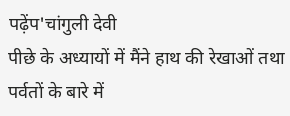पढ़ेंप'चांगुली देवी
पीछे के अध्यायों में मैंने हाथ की रेखाओं तथा पर्वतों के बारे में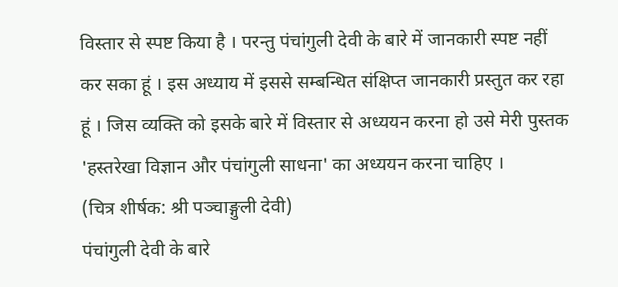विस्तार से स्पष्ट किया है । परन्तु पंचांगुली देवी के बारे में जानकारी स्पष्ट नहीं कर सका हूं । इस अध्याय में इससे सम्बन्धित संक्षिप्त जानकारी प्रस्तुत कर रहा हूं । जिस व्यक्ति को इसके बारे में विस्तार से अध्ययन करना हो उसे मेरी पुस्तक 'हस्तरेखा विज्ञान और पंचांगुली साधना' का अध्ययन करना चाहिए ।
(चित्र शीर्षक: श्री पञ्चाङ्गुली देवी)
पंचांगुली देवी के बारे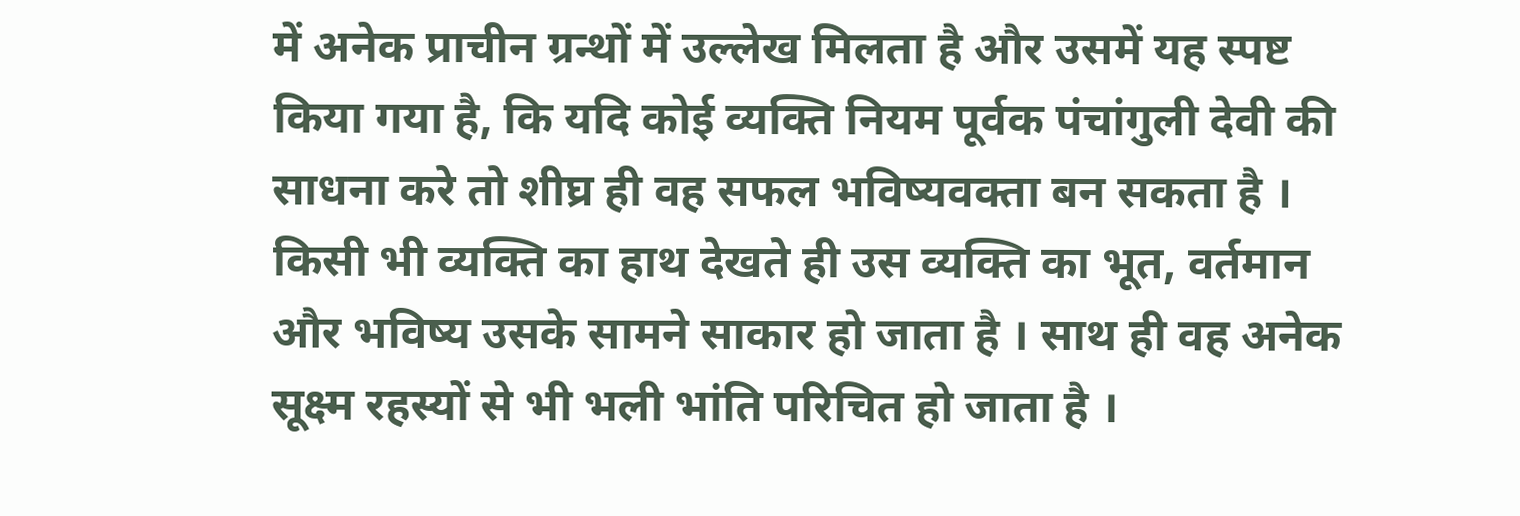में अनेक प्राचीन ग्रन्थों में उल्लेख मिलता है और उसमें यह स्पष्ट किया गया है, कि यदि कोई व्यक्ति नियम पूर्वक पंचांगुली देवी की साधना करे तो शीघ्र ही वह सफल भविष्यवक्ता बन सकता है । किसी भी व्यक्ति का हाथ देखते ही उस व्यक्ति का भूत, वर्तमान और भविष्य उसके सामने साकार हो जाता है । साथ ही वह अनेक सूक्ष्म रहस्यों से भी भली भांति परिचित हो जाता है ।